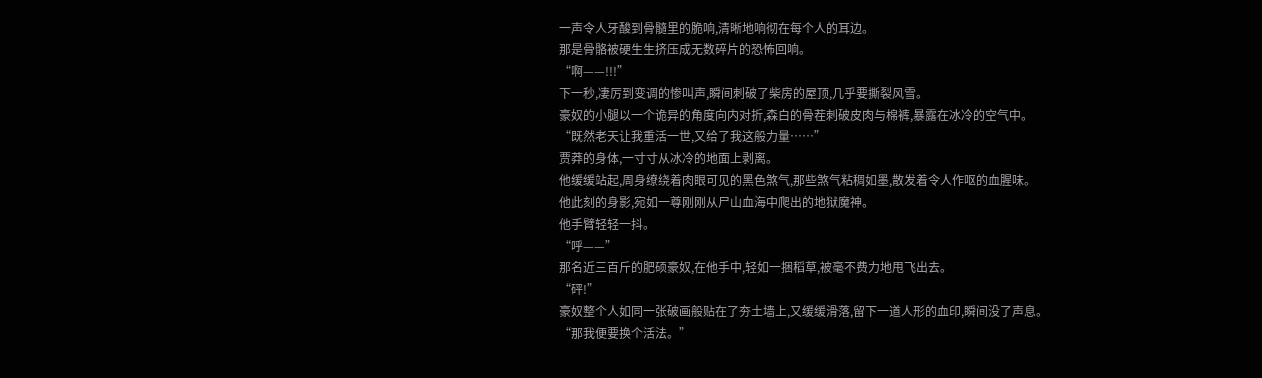一声令人牙酸到骨髓里的脆响,清晰地响彻在每个人的耳边。
那是骨骼被硬生生挤压成无数碎片的恐怖回响。
“啊——!!!”
下一秒,凄厉到变调的惨叫声,瞬间刺破了柴房的屋顶,几乎要撕裂风雪。
豪奴的小腿以一个诡异的角度向内对折,森白的骨茬刺破皮肉与棉裤,暴露在冰冷的空气中。
“既然老天让我重活一世,又给了我这般力量……”
贾莽的身体,一寸寸从冰冷的地面上剥离。
他缓缓站起,周身缭绕着肉眼可见的黑色煞气,那些煞气粘稠如墨,散发着令人作呕的血腥味。
他此刻的身影,宛如一尊刚刚从尸山血海中爬出的地狱魔神。
他手臂轻轻一抖。
“呼——”
那名近三百斤的肥硕豪奴,在他手中,轻如一捆稻草,被毫不费力地甩飞出去。
“砰!”
豪奴整个人如同一张破画般贴在了夯土墙上,又缓缓滑落,留下一道人形的血印,瞬间没了声息。
“那我便要换个活法。”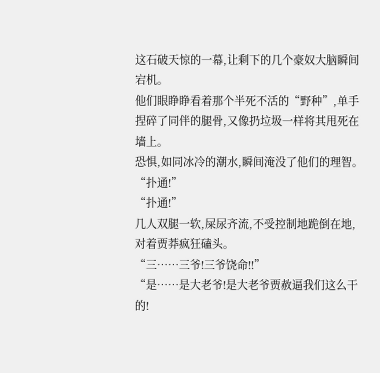这石破天惊的一幕,让剩下的几个豪奴大脑瞬间宕机。
他们眼睁睁看着那个半死不活的“野种”,单手捏碎了同伴的腿骨,又像扔垃圾一样将其甩死在墙上。
恐惧,如同冰冷的潮水,瞬间淹没了他们的理智。
“扑通!”
“扑通!”
几人双腿一软,屎尿齐流,不受控制地跪倒在地,对着贾莽疯狂磕头。
“三……三爷!三爷饶命!!”
“是……是大老爷!是大老爷贾赦逼我们这么干的!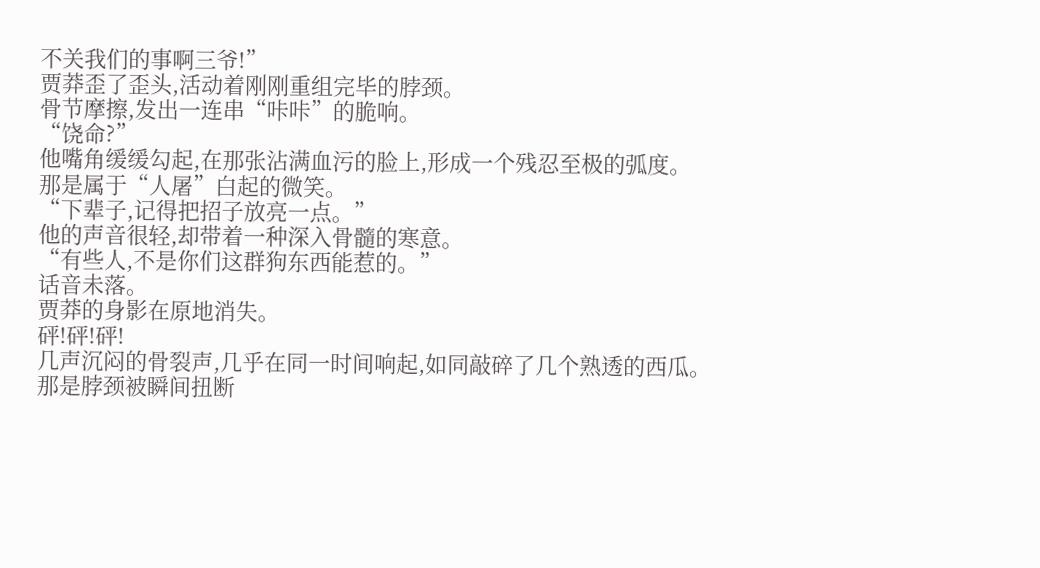不关我们的事啊三爷!”
贾莽歪了歪头,活动着刚刚重组完毕的脖颈。
骨节摩擦,发出一连串“咔咔”的脆响。
“饶命?”
他嘴角缓缓勾起,在那张沾满血污的脸上,形成一个残忍至极的弧度。
那是属于“人屠”白起的微笑。
“下辈子,记得把招子放亮一点。”
他的声音很轻,却带着一种深入骨髓的寒意。
“有些人,不是你们这群狗东西能惹的。”
话音未落。
贾莽的身影在原地消失。
砰!砰!砰!
几声沉闷的骨裂声,几乎在同一时间响起,如同敲碎了几个熟透的西瓜。
那是脖颈被瞬间扭断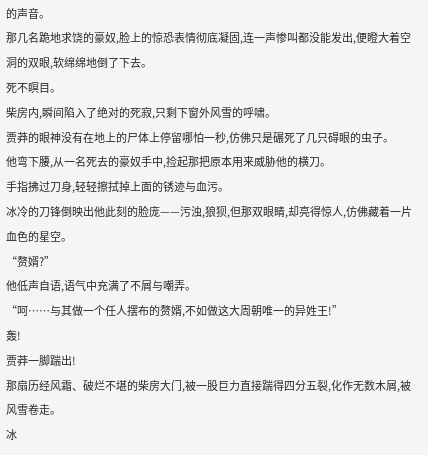的声音。
那几名跪地求饶的豪奴,脸上的惊恐表情彻底凝固,连一声惨叫都没能发出,便瞪大着空洞的双眼,软绵绵地倒了下去。
死不瞑目。
柴房内,瞬间陷入了绝对的死寂,只剩下窗外风雪的呼啸。
贾莽的眼神没有在地上的尸体上停留哪怕一秒,仿佛只是碾死了几只碍眼的虫子。
他弯下腰,从一名死去的豪奴手中,捡起那把原本用来威胁他的横刀。
手指拂过刀身,轻轻擦拭掉上面的锈迹与血污。
冰冷的刀锋倒映出他此刻的脸庞——污浊,狼狈,但那双眼睛,却亮得惊人,仿佛藏着一片血色的星空。
“赘婿?”
他低声自语,语气中充满了不屑与嘲弄。
“呵……与其做一个任人摆布的赘婿,不如做这大周朝唯一的异姓王!”
轰!
贾莽一脚踹出!
那扇历经风霜、破烂不堪的柴房大门,被一股巨力直接踹得四分五裂,化作无数木屑,被风雪卷走。
冰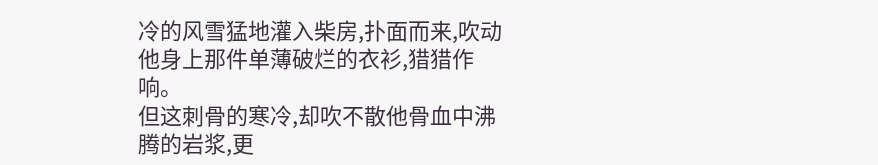冷的风雪猛地灌入柴房,扑面而来,吹动他身上那件单薄破烂的衣衫,猎猎作响。
但这刺骨的寒冷,却吹不散他骨血中沸腾的岩浆,更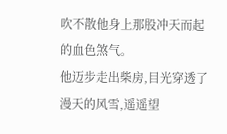吹不散他身上那股冲天而起的血色煞气。
他迈步走出柴房,目光穿透了漫天的风雪,遥遥望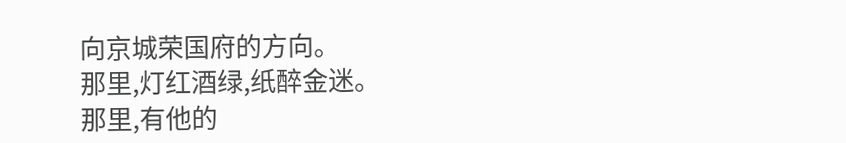向京城荣国府的方向。
那里,灯红酒绿,纸醉金迷。
那里,有他的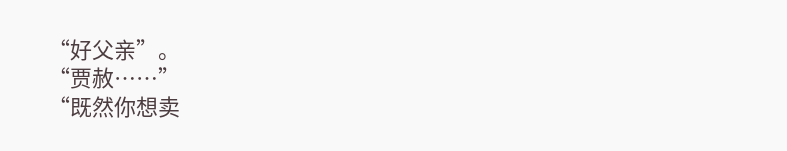“好父亲”。
“贾赦……”
“既然你想卖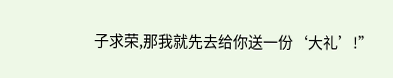子求荣,那我就先去给你送一份‘大礼’!”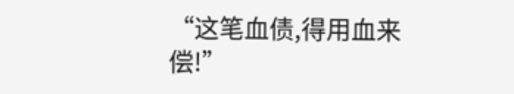“这笔血债,得用血来偿!”